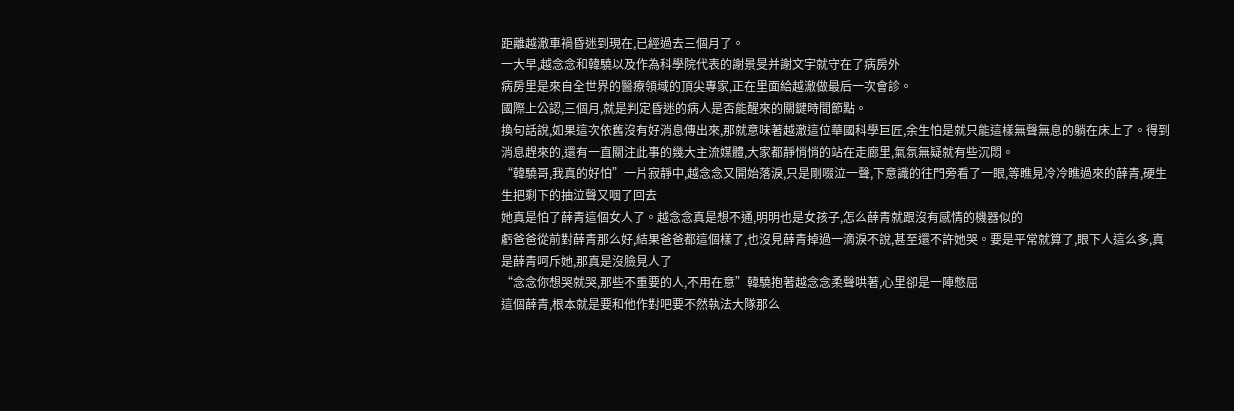距離越澈車禍昏迷到現在,已經過去三個月了。
一大早,越念念和韓驍以及作為科學院代表的謝景旻并謝文宇就守在了病房外
病房里是來自全世界的醫療領域的頂尖專家,正在里面給越澈做最后一次會診。
國際上公認,三個月,就是判定昏迷的病人是否能醒來的關鍵時間節點。
換句話說,如果這次依舊沒有好消息傳出來,那就意味著越澈這位華國科學巨匠,余生怕是就只能這樣無聲無息的躺在床上了。得到消息趕來的,還有一直關注此事的幾大主流媒體,大家都靜悄悄的站在走廊里,氣氛無疑就有些沉悶。
“韓驍哥,我真的好怕”一片寂靜中,越念念又開始落淚,只是剛啜泣一聲,下意識的往門旁看了一眼,等瞧見冷冷瞧過來的薛青,硬生生把剩下的抽泣聲又咽了回去
她真是怕了薛青這個女人了。越念念真是想不通,明明也是女孩子,怎么薛青就跟沒有感情的機器似的
虧爸爸從前對薛青那么好,結果爸爸都這個樣了,也沒見薛青掉過一滴淚不說,甚至還不許她哭。要是平常就算了,眼下人這么多,真是薛青呵斥她,那真是沒臉見人了
“念念你想哭就哭,那些不重要的人,不用在意”韓驍抱著越念念柔聲哄著,心里卻是一陣憋屈
這個薛青,根本就是要和他作對吧要不然執法大隊那么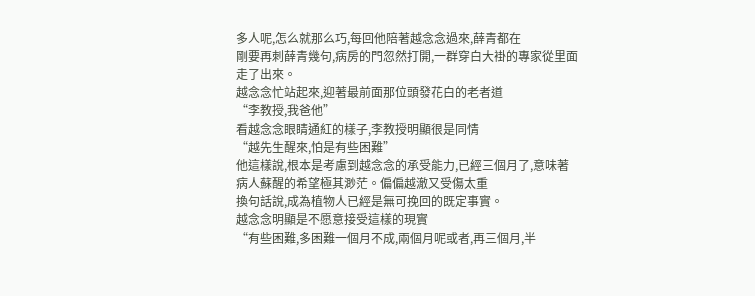多人呢,怎么就那么巧,每回他陪著越念念過來,薛青都在
剛要再刺薛青幾句,病房的門忽然打開,一群穿白大褂的專家從里面走了出來。
越念念忙站起來,迎著最前面那位頭發花白的老者道
“李教授,我爸他”
看越念念眼睛通紅的樣子,李教授明顯很是同情
“越先生醒來,怕是有些困難”
他這樣說,根本是考慮到越念念的承受能力,已經三個月了,意味著病人蘇醒的希望極其渺茫。偏偏越澈又受傷太重
換句話說,成為植物人已經是無可挽回的既定事實。
越念念明顯是不愿意接受這樣的現實
“有些困難,多困難一個月不成,兩個月呢或者,再三個月,半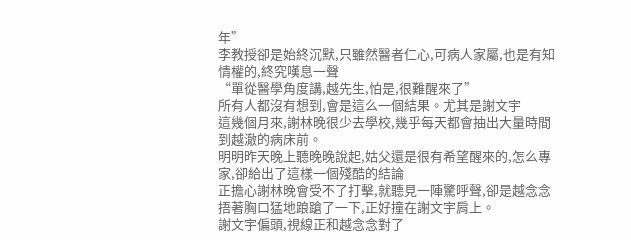年”
李教授卻是始終沉默,只雖然醫者仁心,可病人家屬,也是有知情權的,終究嘆息一聲
“單從醫學角度講,越先生,怕是,很難醒來了”
所有人都沒有想到,會是這么一個結果。尤其是謝文宇
這幾個月來,謝林晚很少去學校,幾乎每天都會抽出大量時間到越澈的病床前。
明明昨天晚上聽晚晚說起,姑父還是很有希望醒來的,怎么專家,卻給出了這樣一個殘酷的結論
正擔心謝林晚會受不了打擊,就聽見一陣驚呼聲,卻是越念念捂著胸口猛地踉蹌了一下,正好撞在謝文宇肩上。
謝文宇偏頭,視線正和越念念對了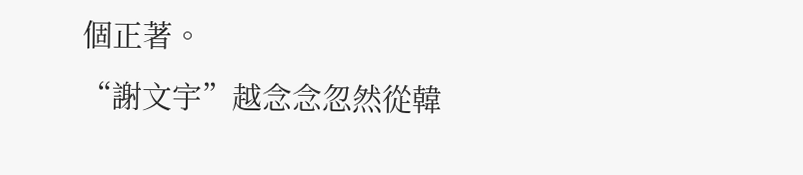個正著。
“謝文宇”越念念忽然從韓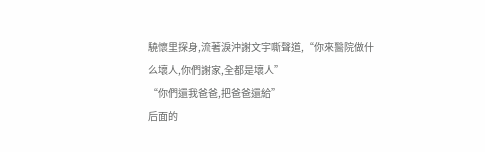驍懷里探身,流著淚沖謝文宇嘶聲道,“你來醫院做什么壞人,你們謝家,全都是壞人”
“你們還我爸爸,把爸爸還給”
后面的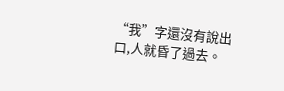“我”字還沒有說出口,人就昏了過去。